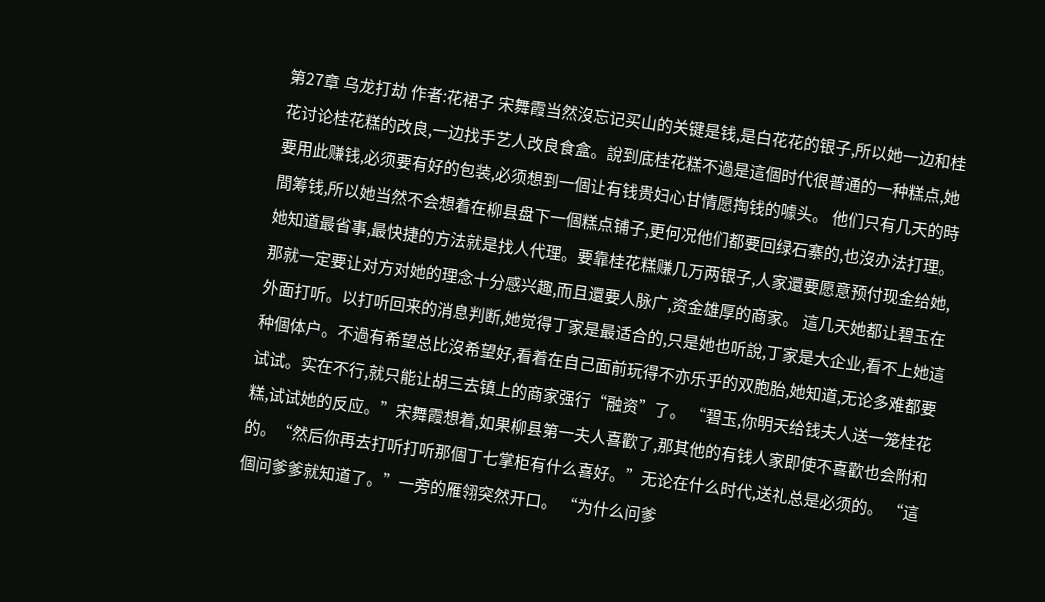第27章 乌龙打劫 作者:花裙子 宋舞霞当然沒忘记买山的关键是钱,是白花花的银子,所以她一边和桂花讨论桂花糕的改良,一边找手艺人改良食盒。說到底桂花糕不過是這個时代很普通的一种糕点,她要用此赚钱,必须要有好的包装,必须想到一個让有钱贵妇心甘情愿掏钱的噱头。 他们只有几天的時間筹钱,所以她当然不会想着在柳县盘下一個糕点铺子,更何况他们都要回绿石寨的,也沒办法打理。她知道最省事,最快捷的方法就是找人代理。要靠桂花糕赚几万两银子,人家還要愿意预付现金给她,那就一定要让对方对她的理念十分感兴趣,而且還要人脉广,资金雄厚的商家。 這几天她都让碧玉在外面打听。以打听回来的消息判断,她觉得丁家是最适合的,只是她也听說,丁家是大企业,看不上她這种個体户。不過有希望总比沒希望好,看着在自己面前玩得不亦乐乎的双胞胎,她知道,无论多难都要试试。实在不行,就只能让胡三去镇上的商家强行“融资”了。 “碧玉,你明天给钱夫人送一笼桂花糕,试试她的反应。”宋舞霞想着,如果柳县第一夫人喜歡了,那其他的有钱人家即使不喜歡也会附和的。“然后你再去打听打听那個丁七掌柜有什么喜好。”无论在什么时代,送礼总是必须的。 “這個问爹爹就知道了。”一旁的雁翎突然开口。 “为什么问爹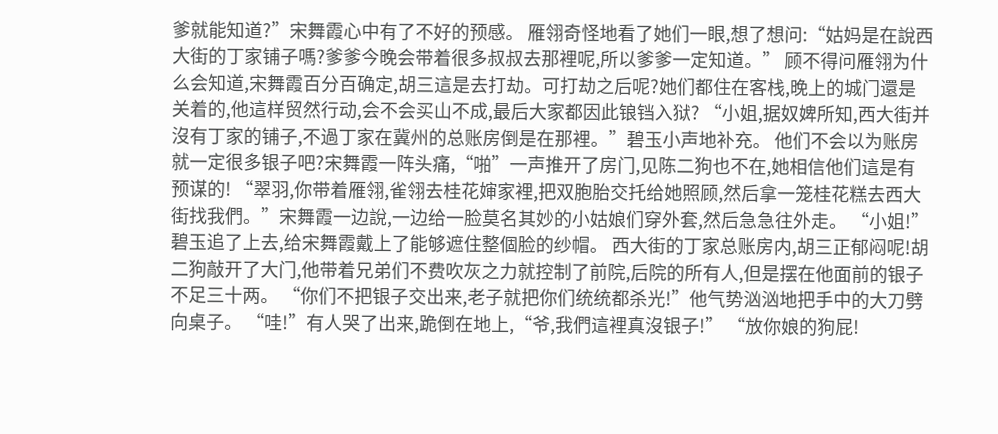爹就能知道?”宋舞霞心中有了不好的预感。 雁翎奇怪地看了她们一眼,想了想问:“姑妈是在說西大街的丁家铺子嗎?爹爹今晚会带着很多叔叔去那裡呢,所以爹爹一定知道。” 顾不得问雁翎为什么会知道,宋舞霞百分百确定,胡三這是去打劫。可打劫之后呢?她们都住在客栈,晚上的城门還是关着的,他這样贸然行动,会不会买山不成,最后大家都因此锒铛入狱? “小姐,据奴婢所知,西大街并沒有丁家的铺子,不過丁家在冀州的总账房倒是在那裡。”碧玉小声地补充。 他们不会以为账房就一定很多银子吧?宋舞霞一阵头痛,“啪”一声推开了房门,见陈二狗也不在,她相信他们這是有预谋的! “翠羽,你带着雁翎,雀翎去桂花婶家裡,把双胞胎交托给她照顾,然后拿一笼桂花糕去西大街找我們。”宋舞霞一边說,一边给一脸莫名其妙的小姑娘们穿外套,然后急急往外走。 “小姐!”碧玉追了上去,给宋舞霞戴上了能够遮住整個脸的纱帽。 西大街的丁家总账房内,胡三正郁闷呢!胡二狗敲开了大门,他带着兄弟们不费吹灰之力就控制了前院,后院的所有人,但是摆在他面前的银子不足三十两。 “你们不把银子交出来,老子就把你们统统都杀光!”他气势汹汹地把手中的大刀劈向桌子。 “哇!”有人哭了出来,跪倒在地上,“爷,我們這裡真沒银子!” “放你娘的狗屁!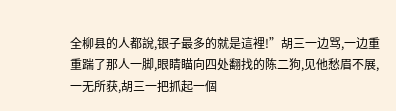全柳县的人都說,银子最多的就是這裡!”胡三一边骂,一边重重踹了那人一脚,眼睛瞄向四处翻找的陈二狗,见他愁眉不展,一无所获,胡三一把抓起一個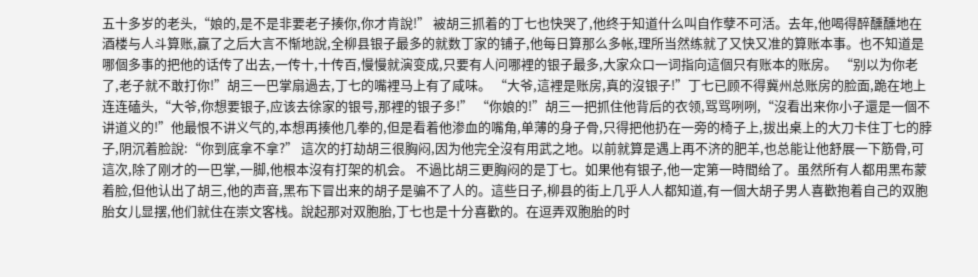五十多岁的老头,“娘的,是不是非要老子揍你,你才肯說!” 被胡三抓着的丁七也快哭了,他终于知道什么叫自作孽不可活。去年,他喝得醉醺醺地在酒楼与人斗算账,赢了之后大言不惭地說,全柳县银子最多的就数丁家的铺子,他每日算那么多帐,理所当然练就了又快又准的算账本事。也不知道是哪個多事的把他的话传了出去,一传十,十传百,慢慢就演变成,只要有人问哪裡的银子最多,大家众口一词指向這個只有账本的账房。 “别以为你老了,老子就不敢打你!”胡三一巴掌扇過去,丁七的嘴裡马上有了咸味。 “大爷,這裡是账房,真的沒银子!”丁七已顾不得冀州总账房的脸面,跪在地上连连磕头,“大爷,你想要银子,应该去徐家的银号,那裡的银子多!” “你娘的!”胡三一把抓住他背后的衣领,骂骂咧咧,“沒看出来你小子還是一個不讲道义的!”他最恨不讲义气的,本想再揍他几拳的,但是看着他渗血的嘴角,单薄的身子骨,只得把他扔在一旁的椅子上,拔出桌上的大刀卡住丁七的脖子,阴沉着脸說:“你到底拿不拿?” 這次的打劫胡三很胸闷,因为他完全沒有用武之地。以前就算是遇上再不济的肥羊,也总能让他舒展一下筋骨,可這次,除了刚才的一巴掌,一脚,他根本沒有打架的机会。 不過比胡三更胸闷的是丁七。如果他有银子,他一定第一時間给了。虽然所有人都用黑布蒙着脸,但他认出了胡三,他的声音,黑布下冒出来的胡子是骗不了人的。這些日子,柳县的街上几乎人人都知道,有一個大胡子男人喜歡抱着自己的双胞胎女儿显摆,他们就住在崇文客栈。說起那对双胞胎,丁七也是十分喜歡的。在逗弄双胞胎的时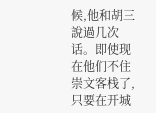候,他和胡三說過几次话。即使现在他们不住崇文客栈了,只要在开城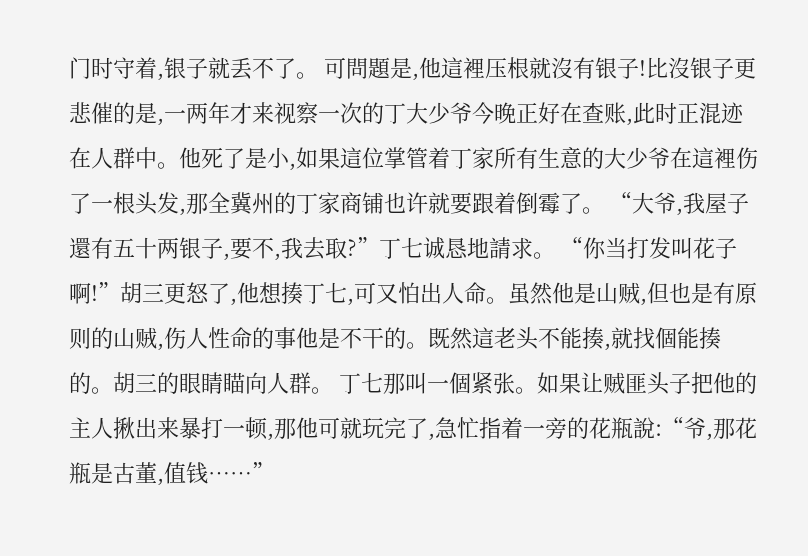门时守着,银子就丢不了。 可問題是,他這裡压根就沒有银子!比沒银子更悲催的是,一两年才来视察一次的丁大少爷今晚正好在查账,此时正混迹在人群中。他死了是小,如果這位掌管着丁家所有生意的大少爷在這裡伤了一根头发,那全冀州的丁家商铺也许就要跟着倒霉了。 “大爷,我屋子還有五十两银子,要不,我去取?”丁七诚恳地請求。 “你当打发叫花子啊!”胡三更怒了,他想揍丁七,可又怕出人命。虽然他是山贼,但也是有原则的山贼,伤人性命的事他是不干的。既然這老头不能揍,就找個能揍的。胡三的眼睛瞄向人群。 丁七那叫一個紧张。如果让贼匪头子把他的主人揪出来暴打一顿,那他可就玩完了,急忙指着一旁的花瓶說:“爷,那花瓶是古董,值钱……”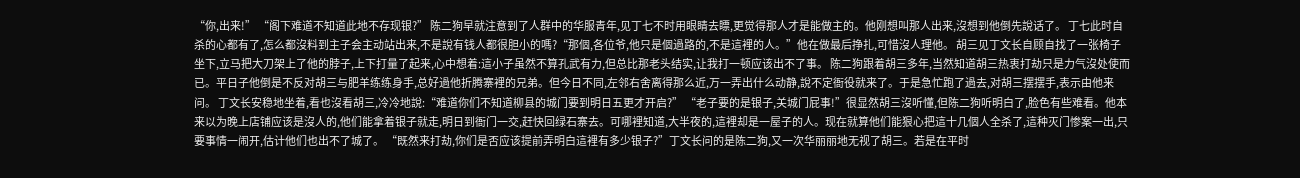“你,出来!” “阁下难道不知道此地不存现银?” 陈二狗早就注意到了人群中的华服青年,见丁七不时用眼睛去瞟,更觉得那人才是能做主的。他刚想叫那人出来,沒想到他倒先說话了。 丁七此时自杀的心都有了,怎么都沒料到主子会主动站出来,不是說有钱人都很胆小的嗎?“那個,各位爷,他只是個過路的,不是這裡的人。”他在做最后挣扎,可惜沒人理他。 胡三见丁文长自顾自找了一张椅子坐下,立马把大刀架上了他的脖子,上下打量了起来,心中想着:這小子虽然不算孔武有力,但总比那老头结实,让我打一顿应该出不了事。 陈二狗跟着胡三多年,当然知道胡三热衷打劫只是力气沒处使而已。平日子他倒是不反对胡三与肥羊练练身手,总好過他折腾寨裡的兄弟。但今日不同,左邻右舍离得那么近,万一弄出什么动静,說不定衙役就来了。于是急忙跑了過去,对胡三摆摆手,表示由他来问。 丁文长安稳地坐着,看也沒看胡三,冷冷地說:“难道你们不知道柳县的城门要到明日五更才开启?” “老子要的是银子,关城门屁事!”很显然胡三沒听懂,但陈二狗听明白了,脸色有些难看。他本来以为晚上店铺应该是沒人的,他们能拿着银子就走,明日到衙门一交,赶快回绿石寨去。可哪裡知道,大半夜的,這裡却是一屋子的人。现在就算他们能狠心把這十几個人全杀了,這种灭门惨案一出,只要事情一闹开,估计他们也出不了城了。 “既然来打劫,你们是否应该提前弄明白這裡有多少银子?”丁文长问的是陈二狗,又一次华丽丽地无视了胡三。若是在平时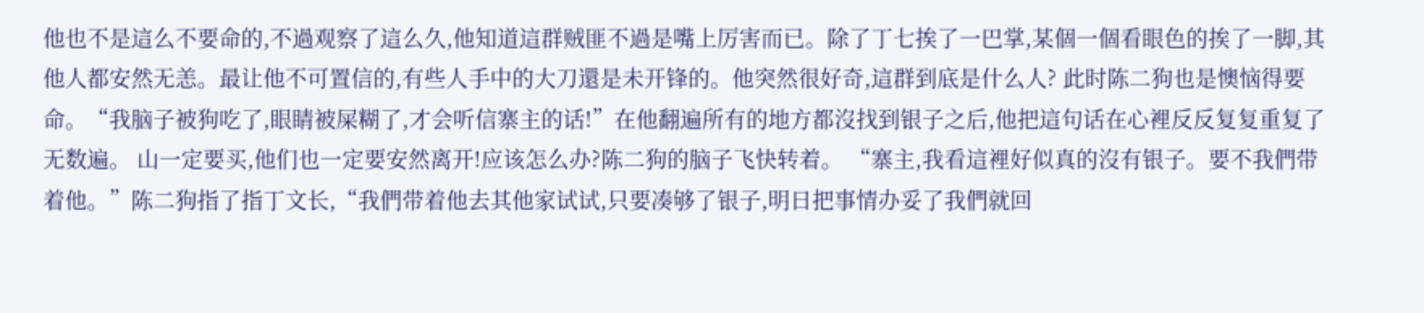他也不是這么不要命的,不過观察了這么久,他知道這群贼匪不過是嘴上厉害而已。除了丁七挨了一巴掌,某個一個看眼色的挨了一脚,其他人都安然无恙。最让他不可置信的,有些人手中的大刀還是未开锋的。他突然很好奇,這群到底是什么人? 此时陈二狗也是懊恼得要命。“我脑子被狗吃了,眼睛被屎糊了,才会听信寨主的话!”在他翻遍所有的地方都沒找到银子之后,他把這句话在心裡反反复复重复了无数遍。 山一定要买,他们也一定要安然离开!应该怎么办?陈二狗的脑子飞快转着。 “寨主,我看這裡好似真的沒有银子。要不我們带着他。”陈二狗指了指丁文长,“我們带着他去其他家试试,只要凑够了银子,明日把事情办妥了我們就回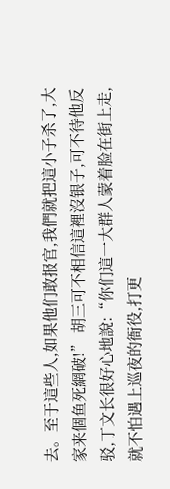去。至于這些人,如果他们敢报官,我們就把這小子杀了,大家来個鱼死網破!” 胡三可不相信這裡沒银子,可不待他反驳,丁文长很好心地說:“你们這一大群人蒙着脸在街上走,就不怕遇上巡夜的衙役,打更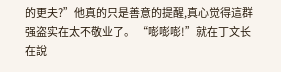的更夫?”他真的只是善意的提醒,真心觉得這群强盗实在太不敬业了。 “嘭嘭嘭!”就在丁文长在說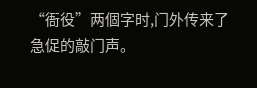“衙役”两個字时,门外传来了急促的敲门声。